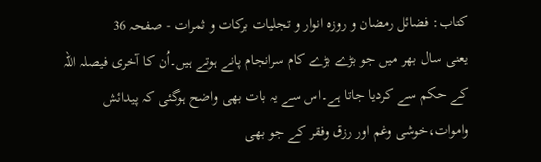کتاب: فضائل رمضان و روزہ انوار و تجلیات برکات و ثمرات - صفحہ 36
یعنی سال بھر میں جو بڑے بڑے کام سرانجام پانے ہوتے ہیں۔اُن کا آخری فیصلہ اللہ کے حکم سے کردیا جاتا ہے۔اس سے یہ بات بھی واضح ہوگئی کہ پیدائش واموات،خوشی وغم اور رزق وفقر کے جو بھی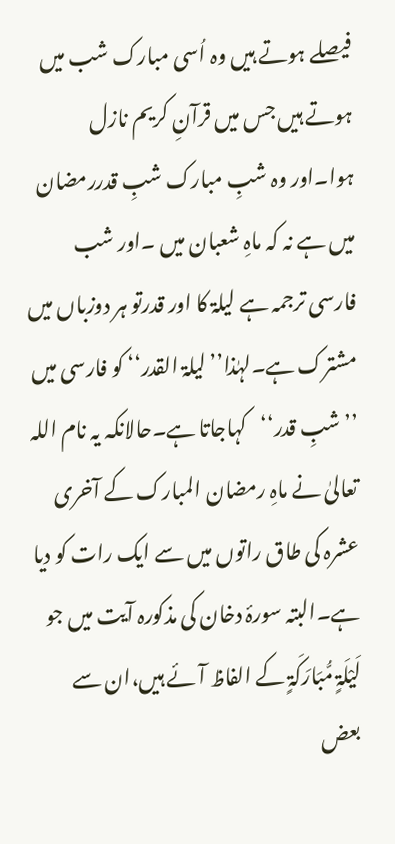فیصلے ہوتے ہیں وہ اُسی مبارک شب میں ہوتے ہیں جس میں قرآنِ کریم نازل ہوا۔اور وہ شبِ مبارک شبِ قدررمضان میں ہے نہ کہ ماہِ شعبان میں ۔اور شب فارسی ترجمہ ہے لیلۃ کا اور قدرتو ہر دوزباں میں مشترک ہے۔لہٰذا’’لیلۃ القدر‘‘ کو فارسی میں ’’شبِ قدر‘‘کہاجاتا ہے۔حالانکہ یہ نام اللہ تعالیٰ نے ماہِ رمضان المبارک کے آخری عشرہ کی طاق راتوں میں سے ایک رات کو دیا ہے۔البتہ سورۂ دخان کی مذکورہ آیت میں جو لَیْلَۃٍ مُّبَارَکَۃٍ کے الفاظ آئے ہیں،ان سے بعض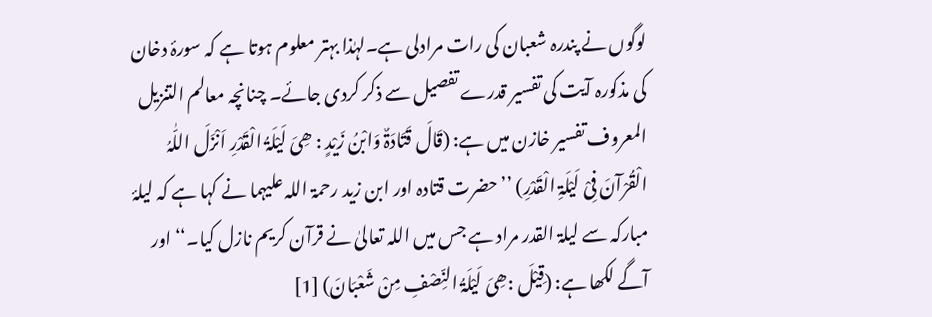لوگوں نے پندرہ شعبان کی رات مرادلی ہے۔لہٰذا بہتر معلوم ہوتا ہے کہ سورۂ دخان کی مذکورہ آیت کی تفسیر قدرے تفصیل سے ذکر کردی جائے۔ چنانچہ معالم التنزیل المعروف تفسیر خازن میں ہے: (قَالَ قَتَادَۃٌ وَابْنُ زَیْدٍ : ھِیَ لَیْلَۃُ الْقَدْرِ اَنْزَلَ اللّٰہُ الْقُرْآنَ فِیْ لَیْلَۃِ الْقَدْرِ) ’’حضرت قتادہ اور ابن زید رحمۃ اللہ علیہما نے کہا ہے کہ لیلۂ مبارکہ سے لیلۃ القدر مراد ہے جس میں اللہ تعالیٰ نے قرآن کریم نازل کیا۔‘‘ اور آگے لکھا ہے: (قِیْلَ :ھِیَ لَیْلَۃُ النِّصْفِ مِنْ شَعْبَانَ) [1]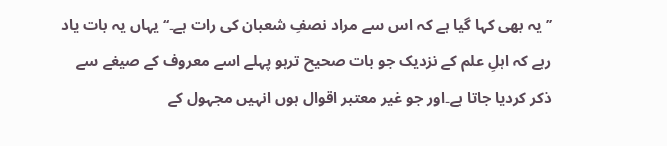’’یہ بھی کہا گیا ہے کہ اس سے مراد نصفِ شعبان کی رات ہے۔‘‘ یہاں یہ بات یاد رہے کہ اہلِ علم کے نزدیک جو بات صحیح ترہو پہلے اسے معروف کے صیغے سے ذکر کردیا جاتا ہے۔اور جو غیر معتبر اقوال ہوں انہیں مجہول کے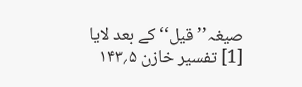صیغہ’’قیل‘‘کے بعد لایا
[1] تفسیر خازن ۵؍۱۴۳